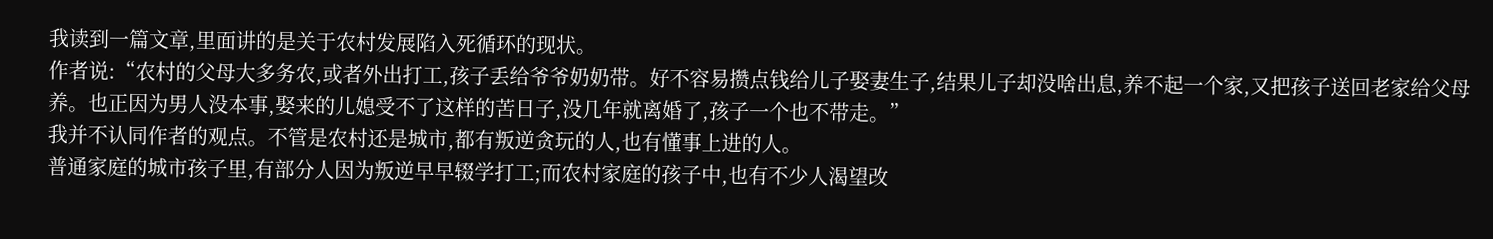我读到一篇文章,里面讲的是关于农村发展陷入死循环的现状。
作者说:“农村的父母大多务农,或者外出打工,孩子丢给爷爷奶奶带。好不容易攒点钱给儿子娶妻生子,结果儿子却没啥出息,养不起一个家,又把孩子送回老家给父母养。也正因为男人没本事,娶来的儿媳受不了这样的苦日子,没几年就离婚了,孩子一个也不带走。”
我并不认同作者的观点。不管是农村还是城市,都有叛逆贪玩的人,也有懂事上进的人。
普通家庭的城市孩子里,有部分人因为叛逆早早辍学打工;而农村家庭的孩子中,也有不少人渴望改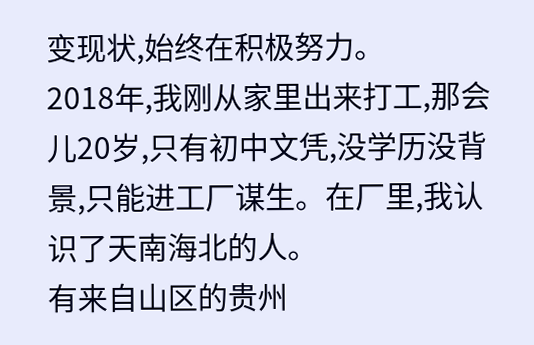变现状,始终在积极努力。
2018年,我刚从家里出来打工,那会儿20岁,只有初中文凭,没学历没背景,只能进工厂谋生。在厂里,我认识了天南海北的人。
有来自山区的贵州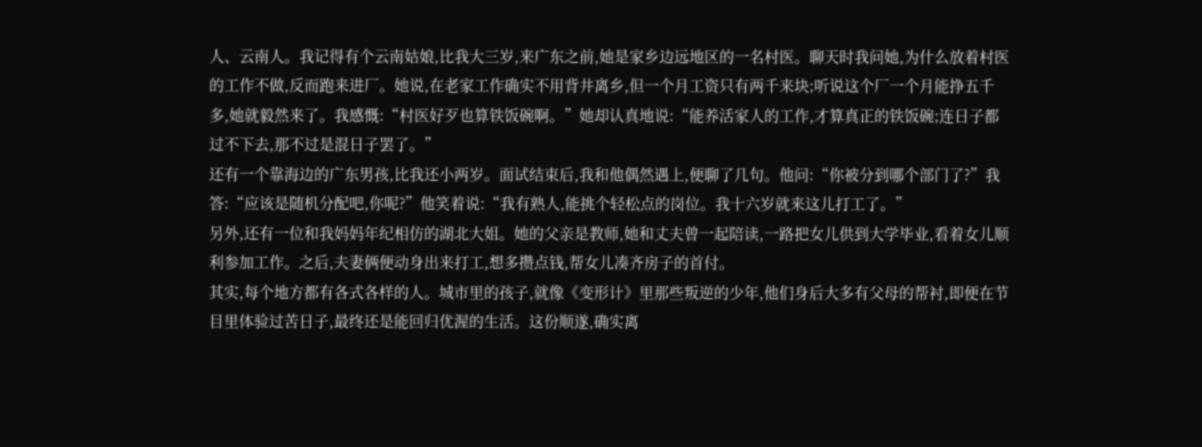人、云南人。我记得有个云南姑娘,比我大三岁,来广东之前,她是家乡边远地区的一名村医。聊天时我问她,为什么放着村医的工作不做,反而跑来进厂。她说,在老家工作确实不用背井离乡,但一个月工资只有两千来块;听说这个厂一个月能挣五千多,她就毅然来了。我感慨:“村医好歹也算铁饭碗啊。”她却认真地说:“能养活家人的工作,才算真正的铁饭碗;连日子都过不下去,那不过是混日子罢了。”
还有一个靠海边的广东男孩,比我还小两岁。面试结束后,我和他偶然遇上,便聊了几句。他问:“你被分到哪个部门了?”我答:“应该是随机分配吧,你呢?”他笑着说:“我有熟人,能挑个轻松点的岗位。我十六岁就来这儿打工了。”
另外,还有一位和我妈妈年纪相仿的湖北大姐。她的父亲是教师,她和丈夫曾一起陪读,一路把女儿供到大学毕业,看着女儿顺利参加工作。之后,夫妻俩便动身出来打工,想多攒点钱,帮女儿凑齐房子的首付。
其实,每个地方都有各式各样的人。城市里的孩子,就像《变形计》里那些叛逆的少年,他们身后大多有父母的帮衬,即便在节目里体验过苦日子,最终还是能回归优渥的生活。这份顺遂,确实离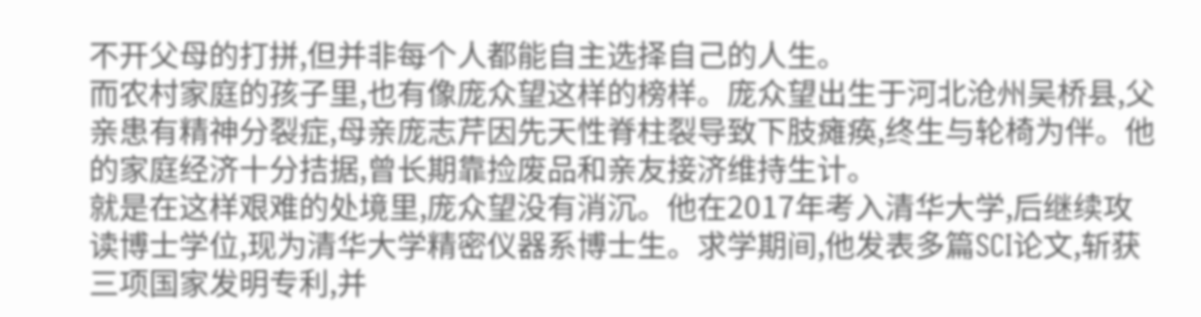不开父母的打拼,但并非每个人都能自主选择自己的人生。
而农村家庭的孩子里,也有像庞众望这样的榜样。庞众望出生于河北沧州吴桥县,父亲患有精神分裂症,母亲庞志芹因先天性脊柱裂导致下肢瘫痪,终生与轮椅为伴。他的家庭经济十分拮据,曾长期靠捡废品和亲友接济维持生计。
就是在这样艰难的处境里,庞众望没有消沉。他在2017年考入清华大学,后继续攻读博士学位,现为清华大学精密仪器系博士生。求学期间,他发表多篇SCI论文,斩获三项国家发明专利,并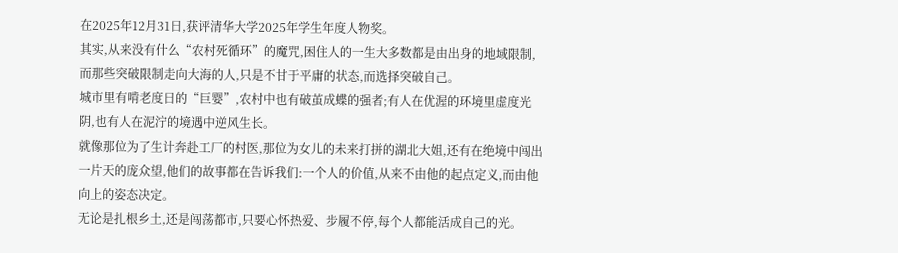在2025年12月31日,获评清华大学2025年学生年度人物奖。
其实,从来没有什么“农村死循环”的魔咒,困住人的一生大多数都是由出身的地域限制,而那些突破限制走向大海的人,只是不甘于平庸的状态,而选择突破自己。
城市里有啃老度日的“巨婴”,农村中也有破茧成蝶的强者;有人在优渥的环境里虚度光阴,也有人在泥泞的境遇中逆风生长。
就像那位为了生计奔赴工厂的村医,那位为女儿的未来打拼的湖北大姐,还有在绝境中闯出一片天的庞众望,他们的故事都在告诉我们:一个人的价值,从来不由他的起点定义,而由他向上的姿态决定。
无论是扎根乡土,还是闯荡都市,只要心怀热爱、步履不停,每个人都能活成自己的光。